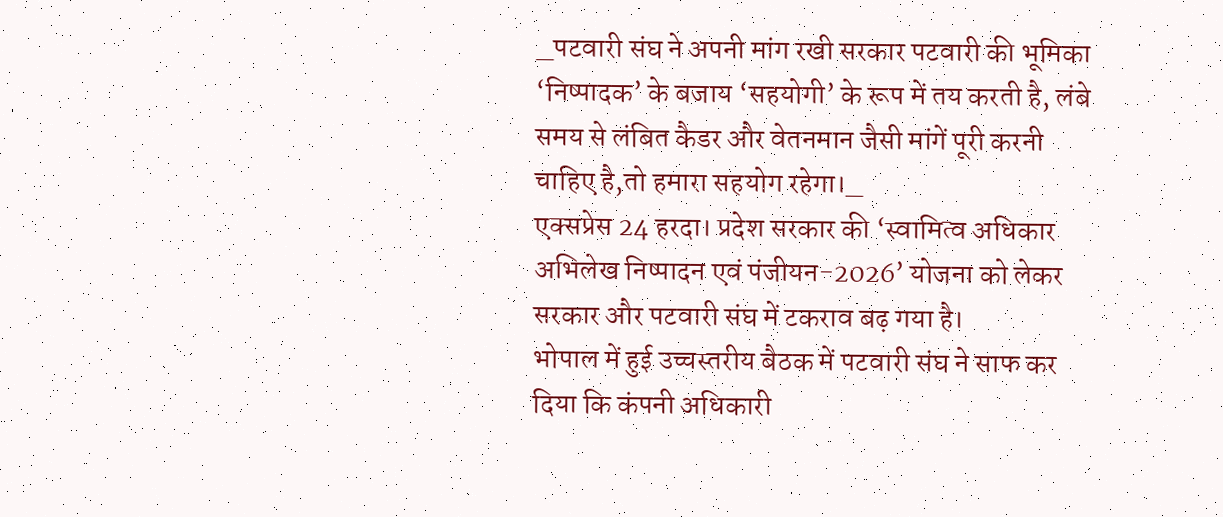_पटवारी संघ ने अपनी मांग रखी सरकार पटवारी की भूमिका ‘निष्पादक’ के बजाय ‘सहयोगी’ के रूप में तय करती है, लंबे समय से लंबित कैडर और वेतनमान जैसी मांगें पूरी करनी चाहिए है,तो हमारा सहयोग रहेगा।_
एक्सप्रेस 24 हरदा। प्रदेश सरकार की ‘स्वामित्व अधिकार अभिलेख निष्पादन एवं पंजीयन-2026’ योजना को लेकर सरकार और पटवारी संघ में टकराव बढ़ गया है।
भोपाल में हुई उच्चस्तरीय बैठक में पटवारी संघ ने साफ कर दिया कि कंपनी अधिकारी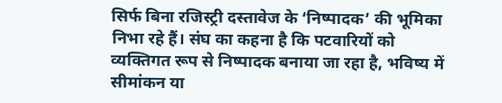सिर्फ बिना रजिस्ट्री दस्तावेज के ‘निष्पादक’ की भूमिका निभा रहे हैं। संघ का कहना है कि पटवारियों को व्यक्तिगत रूप से निष्पादक बनाया जा रहा है, भविष्य में सीमांकन या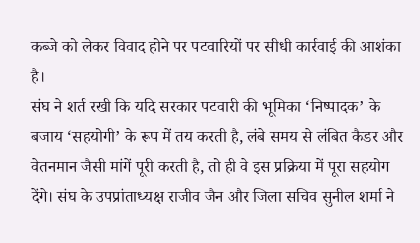कब्जे को लेकर विवाद होने पर पटवारियों पर सीधी कार्रवाई की आशंका है।
संघ ने शर्त रखी कि यदि सरकार पटवारी की भूमिका ‘निष्पादक’ के बजाय ‘सहयोगी’ के रूप में तय करती है, लंबे समय से लंबित कैडर और वेतनमान जैसी मांगें पूरी करती है, तो ही वे इस प्रक्रिया में पूरा सहयोग देंगे। संघ के उपप्रांताध्यक्ष राजीव जैन और जिला सचिव सुनील शर्मा ने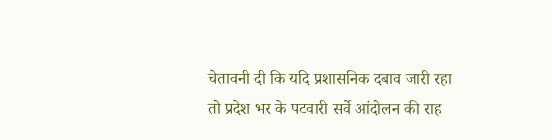चेतावनी दी कि यदि प्रशासनिक दबाव जारी रहा तो प्रदेश भर के पटवारी सर्वे आंदोलन की राह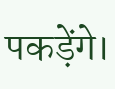पकड़ेंगे।